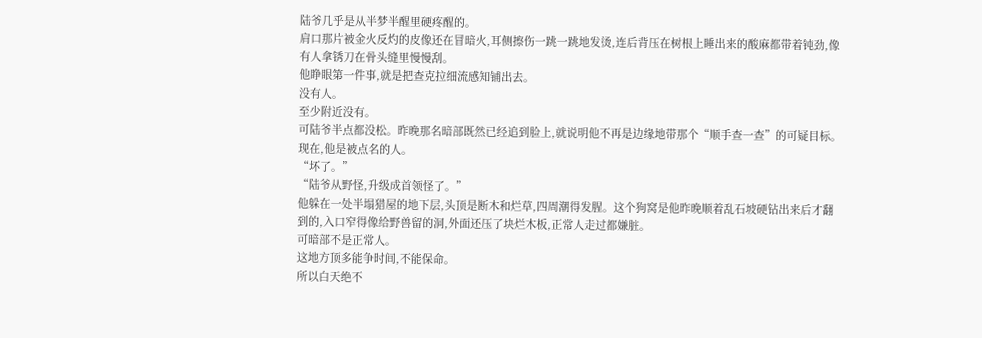陆爷几乎是从半梦半醒里硬疼醒的。
肩口那片被金火反灼的皮像还在冒暗火,耳侧擦伤一跳一跳地发烫,连后背压在树根上睡出来的酸麻都带着钝劲,像有人拿锈刀在骨头缝里慢慢刮。
他睁眼第一件事,就是把查克拉细流感知铺出去。
没有人。
至少附近没有。
可陆爷半点都没松。昨晚那名暗部既然已经追到脸上,就说明他不再是边缘地带那个“顺手查一查”的可疑目标。
现在,他是被点名的人。
“坏了。”
“陆爷从野怪,升级成首领怪了。”
他躲在一处半塌猎屋的地下层,头顶是断木和烂草,四周潮得发腥。这个狗窝是他昨晚顺着乱石坡硬钻出来后才翻到的,入口窄得像给野兽留的洞,外面还压了块烂木板,正常人走过都嫌脏。
可暗部不是正常人。
这地方顶多能争时间,不能保命。
所以白天绝不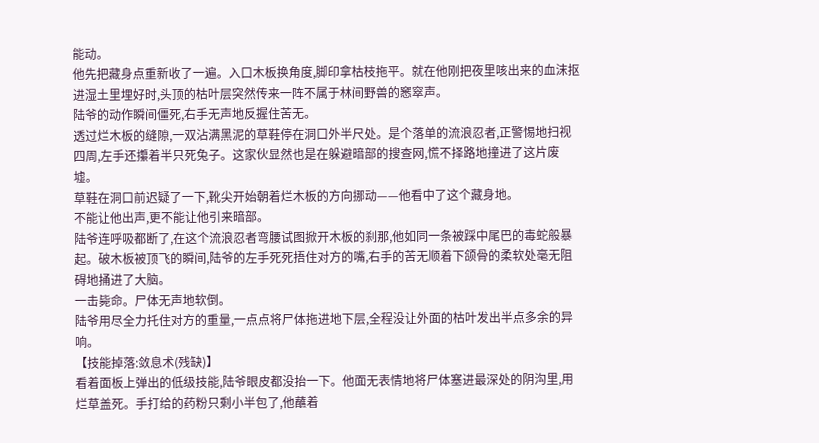能动。
他先把藏身点重新收了一遍。入口木板换角度,脚印拿枯枝拖平。就在他刚把夜里咳出来的血沫抠进湿土里埋好时,头顶的枯叶层突然传来一阵不属于林间野兽的窸窣声。
陆爷的动作瞬间僵死,右手无声地反握住苦无。
透过烂木板的缝隙,一双沾满黑泥的草鞋停在洞口外半尺处。是个落单的流浪忍者,正警惕地扫视四周,左手还攥着半只死兔子。这家伙显然也是在躲避暗部的搜查网,慌不择路地撞进了这片废墟。
草鞋在洞口前迟疑了一下,靴尖开始朝着烂木板的方向挪动——他看中了这个藏身地。
不能让他出声,更不能让他引来暗部。
陆爷连呼吸都断了,在这个流浪忍者弯腰试图掀开木板的刹那,他如同一条被踩中尾巴的毒蛇般暴起。破木板被顶飞的瞬间,陆爷的左手死死捂住对方的嘴,右手的苦无顺着下颌骨的柔软处毫无阻碍地捅进了大脑。
一击毙命。尸体无声地软倒。
陆爷用尽全力托住对方的重量,一点点将尸体拖进地下层,全程没让外面的枯叶发出半点多余的异响。
【技能掉落:敛息术(残缺)】
看着面板上弹出的低级技能,陆爷眼皮都没抬一下。他面无表情地将尸体塞进最深处的阴沟里,用烂草盖死。手打给的药粉只剩小半包了,他蘸着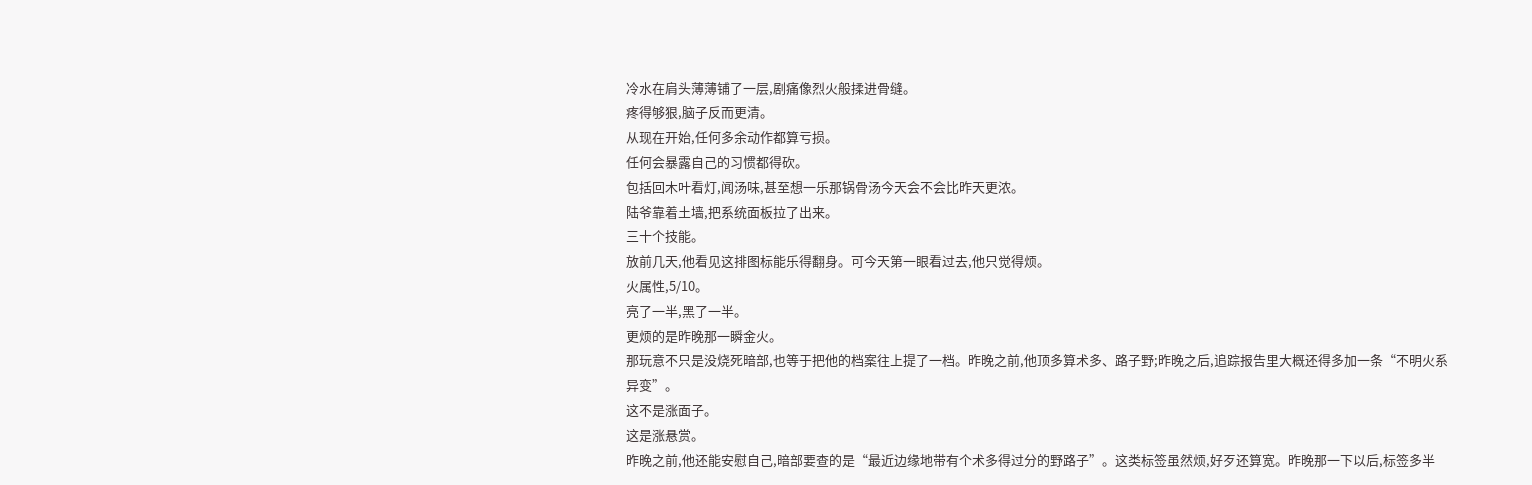冷水在肩头薄薄铺了一层,剧痛像烈火般揉进骨缝。
疼得够狠,脑子反而更清。
从现在开始,任何多余动作都算亏损。
任何会暴露自己的习惯都得砍。
包括回木叶看灯,闻汤味,甚至想一乐那锅骨汤今天会不会比昨天更浓。
陆爷靠着土墙,把系统面板拉了出来。
三十个技能。
放前几天,他看见这排图标能乐得翻身。可今天第一眼看过去,他只觉得烦。
火属性,5/10。
亮了一半,黑了一半。
更烦的是昨晚那一瞬金火。
那玩意不只是没烧死暗部,也等于把他的档案往上提了一档。昨晚之前,他顶多算术多、路子野;昨晚之后,追踪报告里大概还得多加一条“不明火系异变”。
这不是涨面子。
这是涨悬赏。
昨晚之前,他还能安慰自己,暗部要查的是“最近边缘地带有个术多得过分的野路子”。这类标签虽然烦,好歹还算宽。昨晚那一下以后,标签多半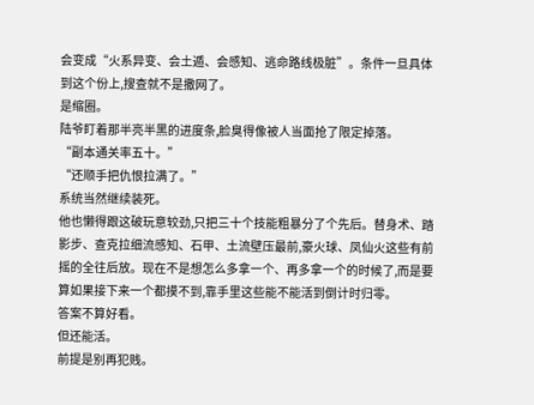会变成“火系异变、会土遁、会感知、逃命路线极脏”。条件一旦具体到这个份上,搜查就不是撒网了。
是缩圈。
陆爷盯着那半亮半黑的进度条,脸臭得像被人当面抢了限定掉落。
“副本通关率五十。”
“还顺手把仇恨拉满了。”
系统当然继续装死。
他也懒得跟这破玩意较劲,只把三十个技能粗暴分了个先后。替身术、踏影步、查克拉细流感知、石甲、土流壁压最前,豪火球、凤仙火这些有前摇的全往后放。现在不是想怎么多拿一个、再多拿一个的时候了,而是要算如果接下来一个都摸不到,靠手里这些能不能活到倒计时归零。
答案不算好看。
但还能活。
前提是别再犯贱。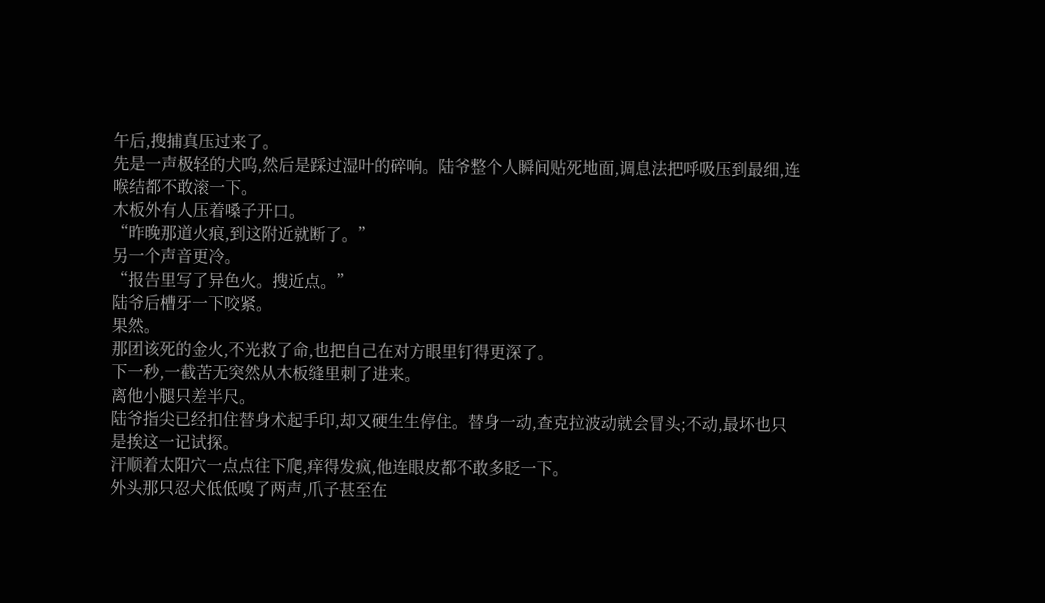午后,搜捕真压过来了。
先是一声极轻的犬呜,然后是踩过湿叶的碎响。陆爷整个人瞬间贴死地面,调息法把呼吸压到最细,连喉结都不敢滚一下。
木板外有人压着嗓子开口。
“昨晚那道火痕,到这附近就断了。”
另一个声音更冷。
“报告里写了异色火。搜近点。”
陆爷后槽牙一下咬紧。
果然。
那团该死的金火,不光救了命,也把自己在对方眼里钉得更深了。
下一秒,一截苦无突然从木板缝里刺了进来。
离他小腿只差半尺。
陆爷指尖已经扣住替身术起手印,却又硬生生停住。替身一动,查克拉波动就会冒头;不动,最坏也只是挨这一记试探。
汗顺着太阳穴一点点往下爬,痒得发疯,他连眼皮都不敢多眨一下。
外头那只忍犬低低嗅了两声,爪子甚至在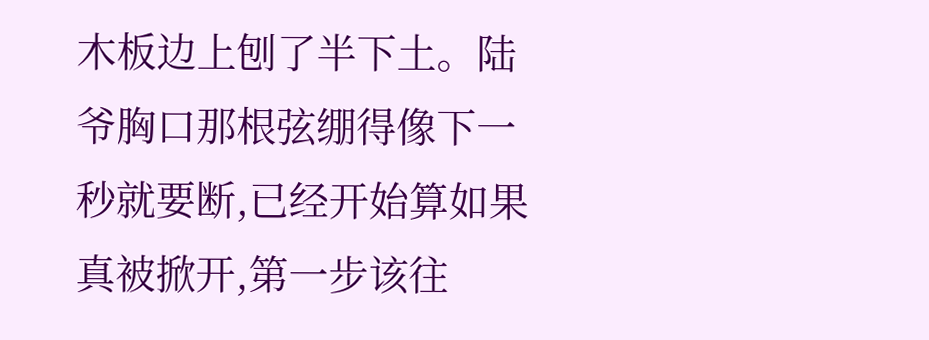木板边上刨了半下土。陆爷胸口那根弦绷得像下一秒就要断,已经开始算如果真被掀开,第一步该往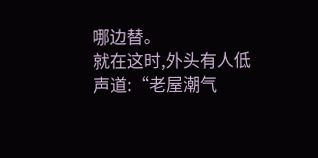哪边替。
就在这时,外头有人低声道:“老屋潮气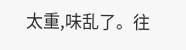太重,味乱了。往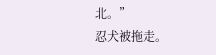北。”
忍犬被拖走。